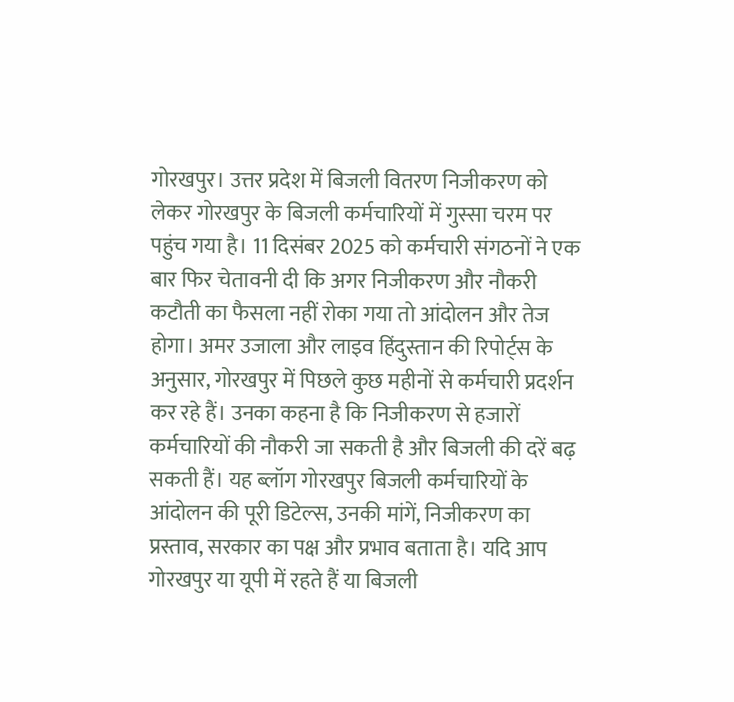गोरखपुर। उत्तर प्रदेश में बिजली वितरण निजीकरण को लेकर गोरखपुर के बिजली कर्मचारियों में गुस्सा चरम पर पहुंच गया है। 11 दिसंबर 2025 को कर्मचारी संगठनों ने एक बार फिर चेतावनी दी कि अगर निजीकरण और नौकरी कटौती का फैसला नहीं रोका गया तो आंदोलन और तेज होगा। अमर उजाला और लाइव हिंदुस्तान की रिपोर्ट्स के अनुसार, गोरखपुर में पिछले कुछ महीनों से कर्मचारी प्रदर्शन कर रहे हैं। उनका कहना है कि निजीकरण से हजारों कर्मचारियों की नौकरी जा सकती है और बिजली की दरें बढ़ सकती हैं। यह ब्लॉग गोरखपुर बिजली कर्मचारियों के आंदोलन की पूरी डिटेल्स, उनकी मांगें, निजीकरण का प्रस्ताव, सरकार का पक्ष और प्रभाव बताता है। यदि आप गोरखपुर या यूपी में रहते हैं या बिजली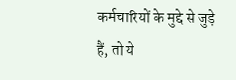कर्मचारियों के मुद्दे से जुड़े हैं, तो ये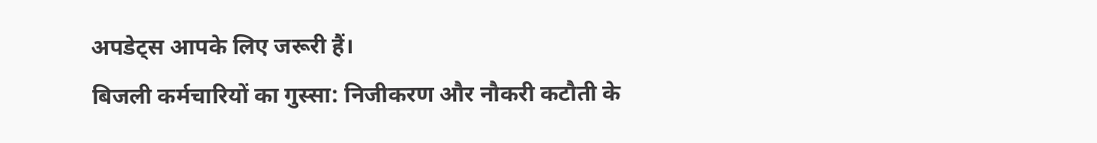अपडेट्स आपके लिए जरूरी हैं।
बिजली कर्मचारियों का गुस्सा: निजीकरण और नौकरी कटौती के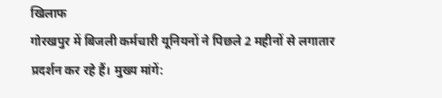खिलाफ
गोरखपुर में बिजली कर्मचारी यूनियनों ने पिछले 2 महीनों से लगातार प्रदर्शन कर रहे हैं। मुख्य मांगें: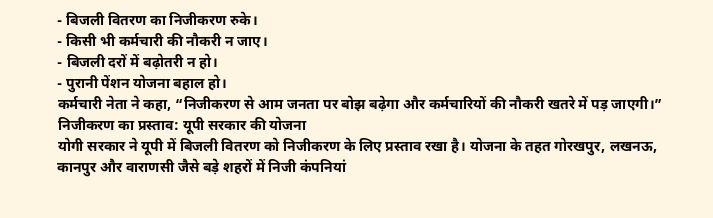- बिजली वितरण का निजीकरण रुके।
- किसी भी कर्मचारी की नौकरी न जाए।
- बिजली दरों में बढ़ोतरी न हो।
- पुरानी पेंशन योजना बहाल हो।
कर्मचारी नेता ने कहा, “निजीकरण से आम जनता पर बोझ बढ़ेगा और कर्मचारियों की नौकरी खतरे में पड़ जाएगी।”
निजीकरण का प्रस्ताव: यूपी सरकार की योजना
योगी सरकार ने यूपी में बिजली वितरण को निजीकरण के लिए प्रस्ताव रखा है। योजना के तहत गोरखपुर, लखनऊ, कानपुर और वाराणसी जैसे बड़े शहरों में निजी कंपनियां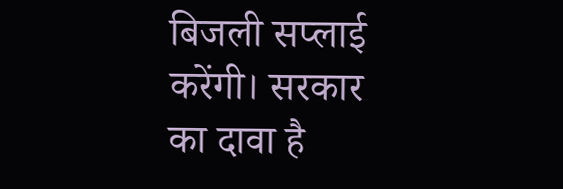बिजली सप्लाई करेंगी। सरकार का दावा है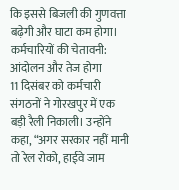कि इससे बिजली की गुणवत्ता बढ़ेगी और घाटा कम होगा।
कर्मचारियों की चेतावनी: आंदोलन और तेज होगा
11 दिसंबर को कर्मचारी संगठनों ने गोरखपुर में एक बड़ी रैली निकाली। उन्होंने कहा, “अगर सरकार नहीं मानी तो रेल रोको, हाईवे जाम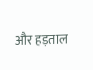और हड़ताल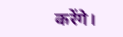करेंगे।